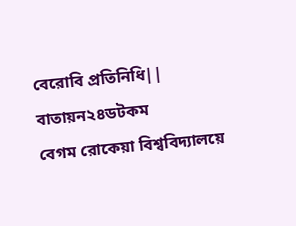বেরোবি প্রতিনিধি|| বাতায়ন২৪ডটকম
বেগম রোকেয়া বিশ্ববিদ্যালয়ে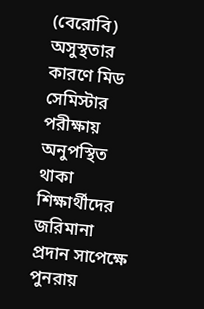(বেরোবি) অসুস্থতার কারণে মিড সেমিস্টার পরীক্ষায় অনুপস্থিত থাকা শিক্ষার্থীদের জরিমানা প্রদান সাপেক্ষে পুনরায়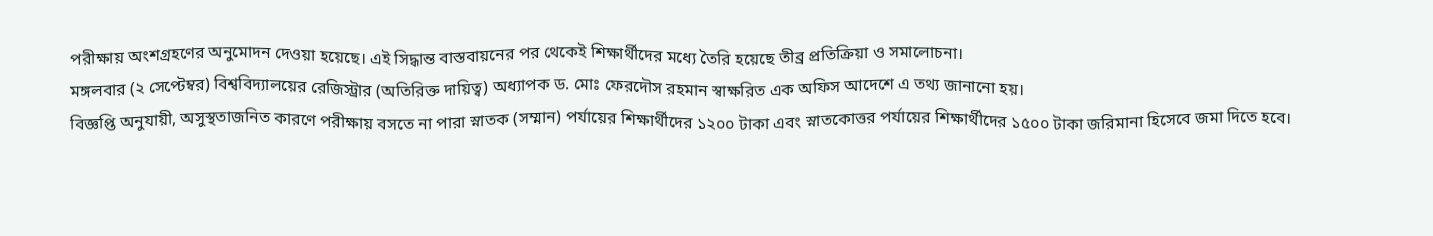পরীক্ষায় অংশগ্রহণের অনুমোদন দেওয়া হয়েছে। এই সিদ্ধান্ত বাস্তবায়নের পর থেকেই শিক্ষার্থীদের মধ্যে তৈরি হয়েছে তীব্র প্রতিক্রিয়া ও সমালোচনা।
মঙ্গলবার (২ সেপ্টেম্বর) বিশ্ববিদ্যালয়ের রেজিস্ট্রার (অতিরিক্ত দায়িত্ব) অধ্যাপক ড. মোঃ ফেরদৌস রহমান স্বাক্ষরিত এক অফিস আদেশে এ তথ্য জানানো হয়।
বিজ্ঞপ্তি অনুযায়ী, অসুস্থতাজনিত কারণে পরীক্ষায় বসতে না পারা স্নাতক (সম্মান) পর্যায়ের শিক্ষার্থীদের ১২০০ টাকা এবং স্নাতকোত্তর পর্যায়ের শিক্ষার্থীদের ১৫০০ টাকা জরিমানা হিসেবে জমা দিতে হবে।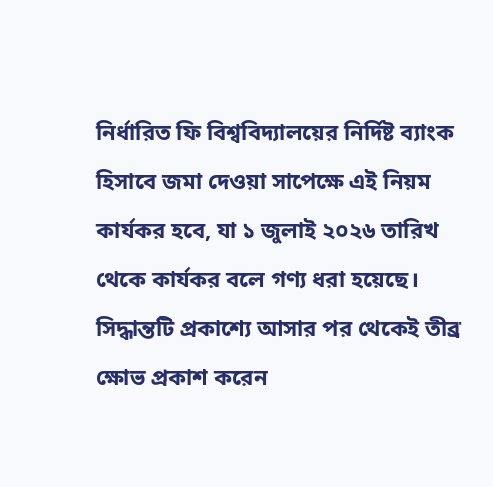নির্ধারিত ফি বিশ্ববিদ্যালয়ের নির্দিষ্ট ব্যাংক হিসাবে জমা দেওয়া সাপেক্ষে এই নিয়ম কার্যকর হবে, যা ১ জুলাই ২০২৬ তারিখ থেকে কার্যকর বলে গণ্য ধরা হয়েছে।
সিদ্ধান্তটি প্রকাশ্যে আসার পর থেকেই তীব্র ক্ষোভ প্রকাশ করেন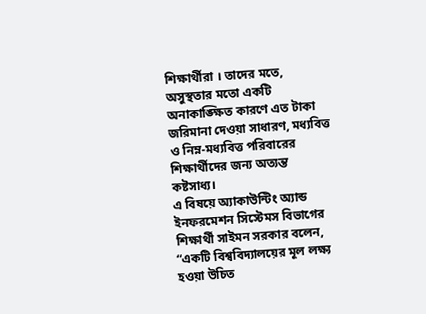শিক্ষার্থীরা । তাদের মতে, অসুস্থতার মতো একটি অনাকাঙ্ক্ষিত কারণে এত টাকা জরিমানা দেওয়া সাধারণ, মধ্যবিত্ত ও নিম্ন-মধ্যবিত্ত পরিবারের শিক্ষার্থীদের জন্য অত্যন্ত কষ্টসাধ্য।
এ বিষয়ে অ্যাকাউন্টিং অ্যান্ড ইনফরমেশন সিস্টেমস বিভাগের শিক্ষার্থী সাইমন সরকার বলেন, “একটি বিশ্ববিদ্যালয়ের মূল লক্ষ্য হওয়া উচিত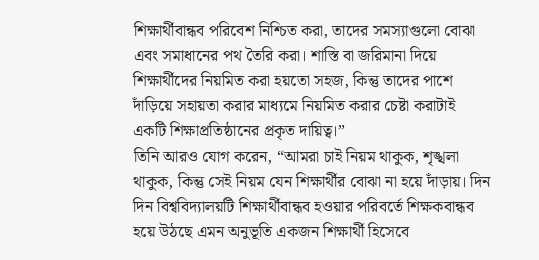শিক্ষার্থীবান্ধব পরিবেশ নিশ্চিত করা, তাদের সমস্যাগুলো বোঝা এবং সমাধানের পথ তৈরি করা। শাস্তি বা জরিমানা দিয়ে শিক্ষার্থীদের নিয়মিত করা হয়তো সহজ, কিন্তু তাদের পাশে দাঁড়িয়ে সহায়তা করার মাধ্যমে নিয়মিত করার চেষ্টা করাটাই একটি শিক্ষাপ্রতিষ্ঠানের প্রকৃত দায়িত্ব।”
তিনি আরও যোগ করেন, “আমরা চাই নিয়ম থাকুক, শৃঙ্খলা থাকুক, কিন্তু সেই নিয়ম যেন শিক্ষার্থীর বোঝা না হয়ে দাঁড়ায়। দিন দিন বিশ্ববিদ্যালয়টি শিক্ষার্থীবান্ধব হওয়ার পরিবর্তে শিক্ষকবান্ধব হয়ে উঠছে এমন অনুভূতি একজন শিক্ষার্থী হিসেবে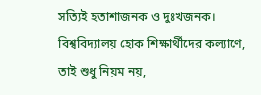সত্যিই হতাশাজনক ও দুঃখজনক। বিশ্ববিদ্যালয় হোক শিক্ষার্থীদের কল্যাণে, তাই শুধু নিয়ম নয়,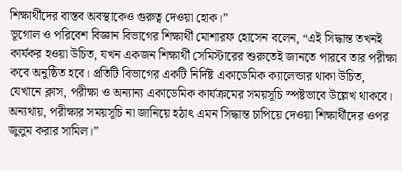শিক্ষার্থীদের বাস্তব অবস্থাকেও গুরুত্ব দেওয়া হোক।”
ভূগোল ও পরিবেশ বিজ্ঞান বিভাগের শিক্ষার্থী মোশারফ হোসেন বলেন, “এই সিদ্ধান্ত তখনই কার্যকর হওয়া উচিত, যখন একজন শিক্ষার্থী সেমিস্টারের শুরুতেই জানতে পারবে তার পরীক্ষা কবে অনুষ্ঠিত হবে। প্রতিটি বিভাগের একটি নির্দিষ্ট একাডেমিক ক্যালেন্ডার থাকা উচিত, যেখানে ক্লাস, পরীক্ষা ও অন্যান্য একাডেমিক কার্যক্রমের সময়সূচি স্পষ্টভাবে উল্লেখ থাকবে। অন্যথায়, পরীক্ষার সময়সূচি না জানিয়ে হঠাৎ এমন সিদ্ধান্ত চাপিয়ে দেওয়া শিক্ষার্থীদের ওপর জুলুম করার সামিল।”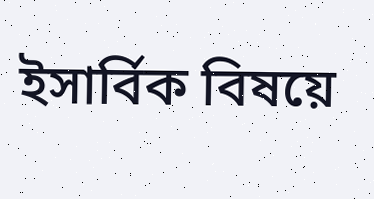ইসার্বিক বিষয়ে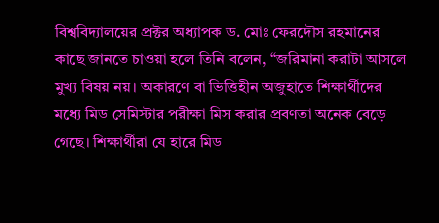বিশ্ববিদ্যালয়ের প্রক্টর অধ্যাপক ড. মোঃ ফেরদৌস রহমানের কাছে জানতে চাওয়া হলে তিনি বলেন, “জরিমানা করাটা আসলে মুখ্য বিষয় নয়। অকারণে বা ভিত্তিহীন অজুহাতে শিক্ষার্থীদের মধ্যে মিড সেমিস্টার পরীক্ষা মিস করার প্রবণতা অনেক বেড়ে গেছে। শিক্ষার্থীরা যে হারে মিড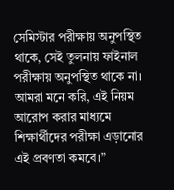সেমিস্টার পরীক্ষায় অনুপস্থিত থাকে, সেই তুলনায় ফাইনাল পরীক্ষায় অনুপস্থিত থাকে না। আমরা মনে করি, এই নিয়ম আরোপ করার মাধ্যমে শিক্ষার্থীদের পরীক্ষা এড়ানোর এই প্রবণতা কমবে।”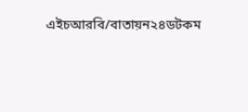এইচআরবি/বাতায়ন২৪ডটকম